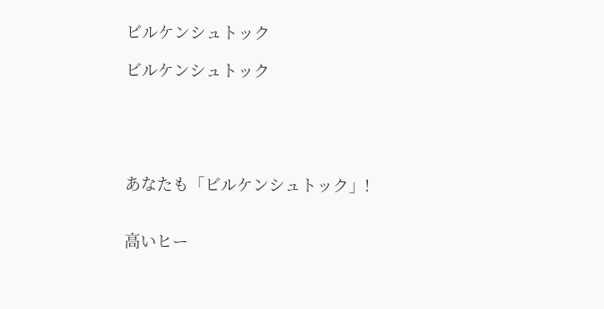ビルケンシュトック

ビルケンシュトック





あなたも「ビルケンシュトック」!


高いヒー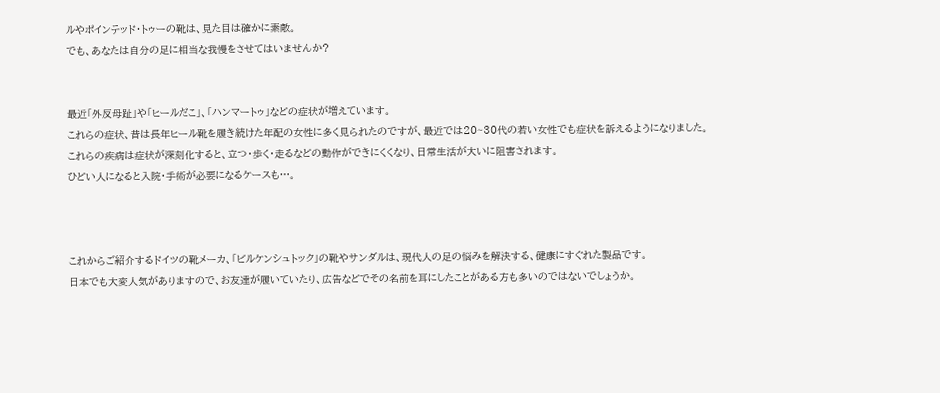ルやポインテッド・トゥーの靴は、見た目は確かに素敵。
でも、あなたは自分の足に相当な我慢をさせてはいませんか?


最近「外反母趾」や「ヒールだこ」、「ハンマートゥ」などの症状が増えています。
これらの症状、昔は長年ヒール靴を履き続けた年配の女性に多く見られたのですが、最近では20~30代の若い女性でも症状を訴えるようになりました。
これらの疾病は症状が深刻化すると、立つ・歩く・走るなどの動作ができにくくなり、日常生活が大いに阻害されます。
ひどい人になると入院・手術が必要になるケースも…。



これからご紹介するドイツの靴メーカ、「ビルケンシュトック」の靴やサンダルは、現代人の足の悩みを解決する、健康にすぐれた製品です。
日本でも大変人気がありますので、お友達が履いていたり、広告などでその名前を耳にしたことがある方も多いのではないでしょうか。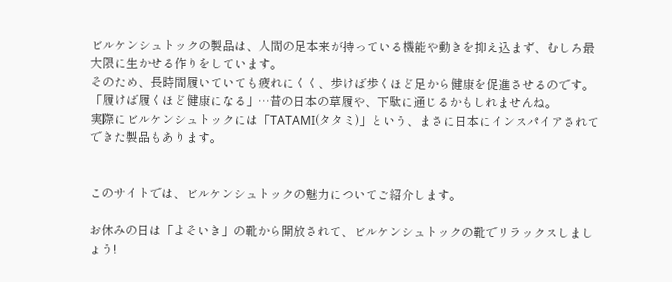ビルケンシュトックの製品は、人間の足本来が持っている機能や動きを抑え込まず、むしろ最大限に生かせる作りをしています。
そのため、長時間履いていても疲れにくく、歩けば歩くほど足から健康を促進させるのです。
「履けば履くほど健康になる」…昔の日本の草履や、下駄に通じるかもしれませんね。
実際にビルケンシュトックには「TATAMI(タタミ)」という、まさに日本にインスパイアされてできた製品もあります。


このサイトでは、ビルケンシュトックの魅力についてご紹介します。

お休みの日は「よそいき」の靴から開放されて、ビルケンシュトックの靴でリラックスしましょう!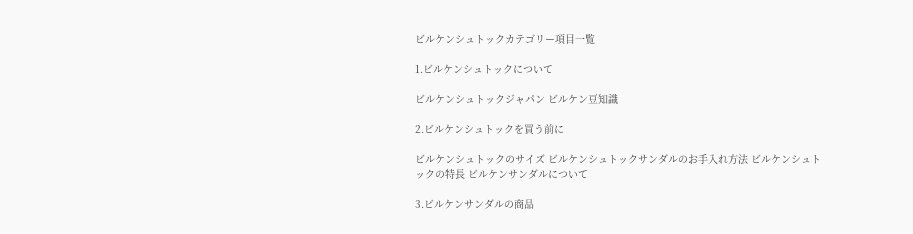ビルケンシュトックカテゴリー項目一覧

1.ビルケンシュトックについて

ビルケンシュトックジャパン ビルケン豆知識

2.ビルケンシュトックを買う前に

ビルケンシュトックのサイズ ビルケンシュトックサンダルのお手入れ方法 ビルケンシュトックの特長 ビルケンサンダルについて

3.ビルケンサンダルの商品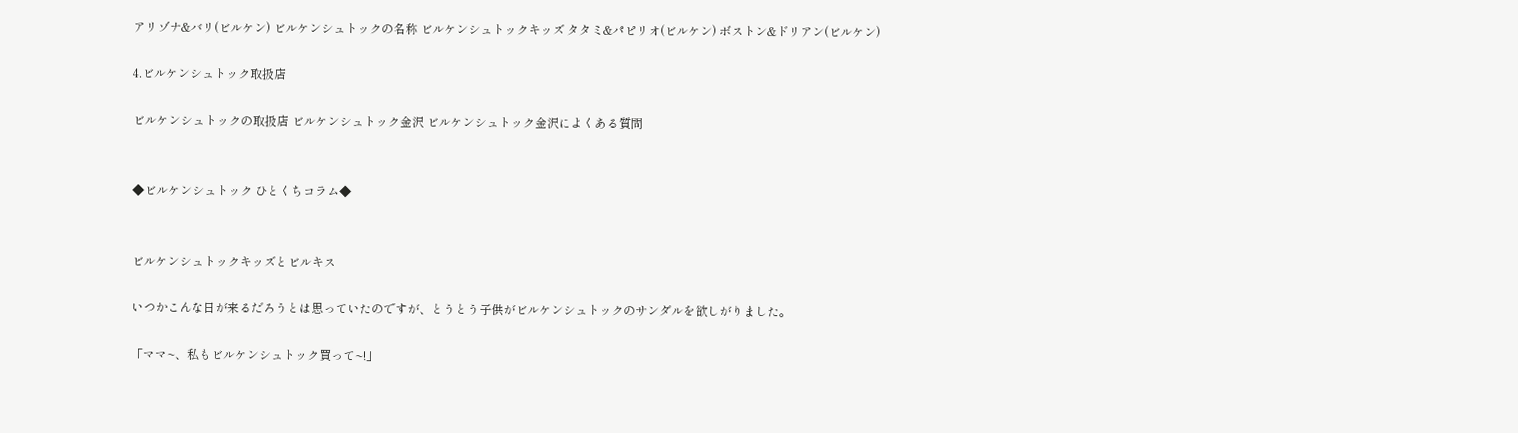アリゾナ&バリ(ビルケン) ビルケンシュトックの名称 ビルケンシュトックキッズ タタミ&パピリオ(ビルケン) ボストン&ドリアン(ビルケン)

4.ビルケンシュトック取扱店

ビルケンシュトックの取扱店 ビルケンシュトック金沢 ビルケンシュトック金沢によくある質問


◆ビルケンシュトック ひとくちコラム◆


ビルケンシュトックキッズとビルキス

いつかこんな日が来るだろうとは思っていたのですが、とうとう子供がビルケンシュトックのサンダルを欲しがりました。

「ママ~、私もビルケンシュトック買って~!」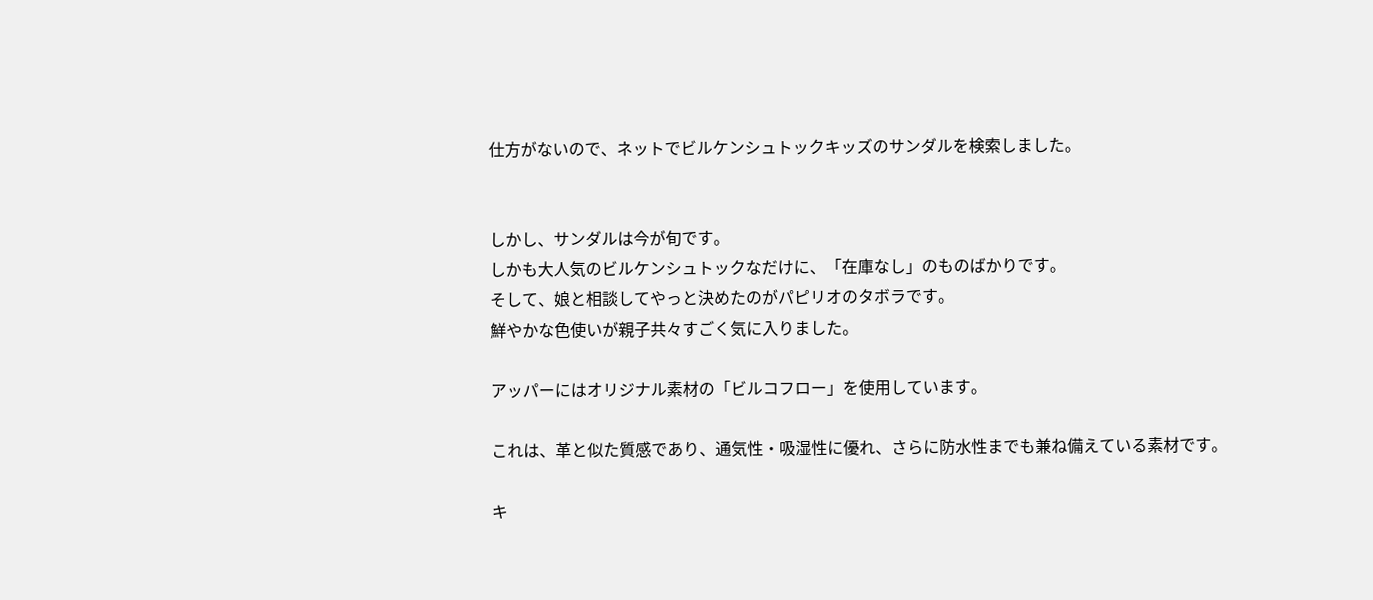仕方がないので、ネットでビルケンシュトックキッズのサンダルを検索しました。


しかし、サンダルは今が旬です。
しかも大人気のビルケンシュトックなだけに、「在庫なし」のものばかりです。
そして、娘と相談してやっと決めたのがパピリオのタボラです。
鮮やかな色使いが親子共々すごく気に入りました。

アッパーにはオリジナル素材の「ビルコフロー」を使用しています。

これは、革と似た質感であり、通気性・吸湿性に優れ、さらに防水性までも兼ね備えている素材です。

キ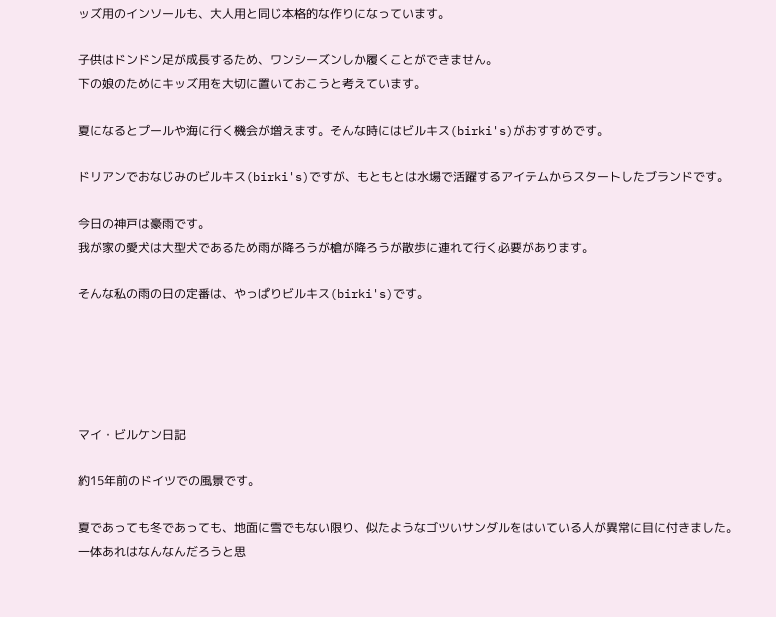ッズ用のインソールも、大人用と同じ本格的な作りになっています。

子供はドンドン足が成長するため、ワンシーズンしか履くことができません。
下の娘のためにキッズ用を大切に置いておこうと考えています。

夏になるとプールや海に行く機会が増えます。そんな時にはビルキス(birki's)がおすすめです。

ドリアンでおなじみのビルキス(birki's)ですが、もともとは水場で活躍するアイテムからスタートしたブランドです。

今日の神戸は豪雨です。
我が家の愛犬は大型犬であるため雨が降ろうが槍が降ろうが散歩に連れて行く必要があります。

そんな私の雨の日の定番は、やっぱりビルキス(birki's)です。





マイ・ビルケン日記

約15年前のドイツでの風景です。

夏であっても冬であっても、地面に雪でもない限り、似たようなゴツいサンダルをはいている人が異常に目に付きました。
一体あれはなんなんだろうと思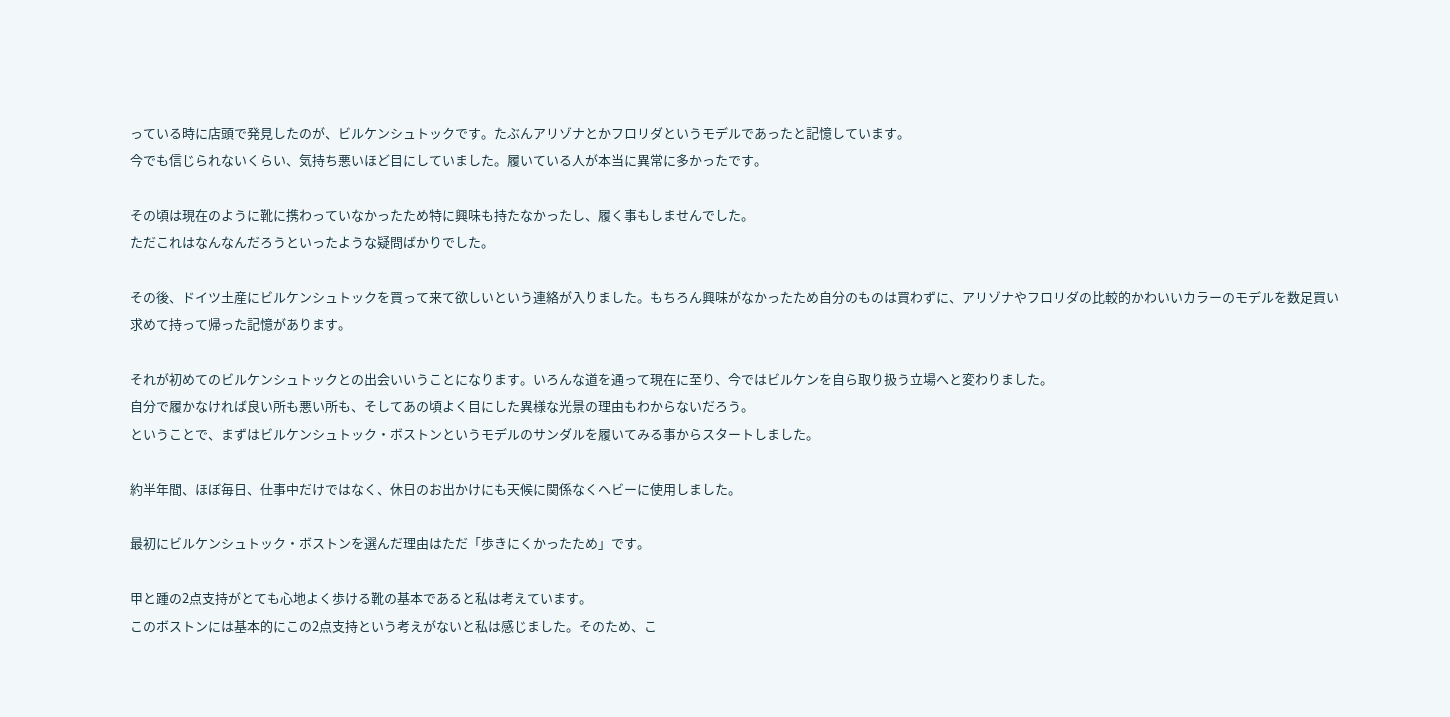っている時に店頭で発見したのが、ビルケンシュトックです。たぶんアリゾナとかフロリダというモデルであったと記憶しています。
今でも信じられないくらい、気持ち悪いほど目にしていました。履いている人が本当に異常に多かったです。

その頃は現在のように靴に携わっていなかったため特に興味も持たなかったし、履く事もしませんでした。
ただこれはなんなんだろうといったような疑問ばかりでした。

その後、ドイツ土産にビルケンシュトックを買って来て欲しいという連絡が入りました。もちろん興味がなかったため自分のものは買わずに、アリゾナやフロリダの比較的かわいいカラーのモデルを数足買い求めて持って帰った記憶があります。

それが初めてのビルケンシュトックとの出会いいうことになります。いろんな道を通って現在に至り、今ではビルケンを自ら取り扱う立場へと変わりました。
自分で履かなければ良い所も悪い所も、そしてあの頃よく目にした異様な光景の理由もわからないだろう。
ということで、まずはビルケンシュトック・ボストンというモデルのサンダルを履いてみる事からスタートしました。

約半年間、ほぼ毎日、仕事中だけではなく、休日のお出かけにも天候に関係なくヘビーに使用しました。

最初にビルケンシュトック・ボストンを選んだ理由はただ「歩きにくかったため」です。

甲と踵の2点支持がとても心地よく歩ける靴の基本であると私は考えています。
このボストンには基本的にこの2点支持という考えがないと私は感じました。そのため、こ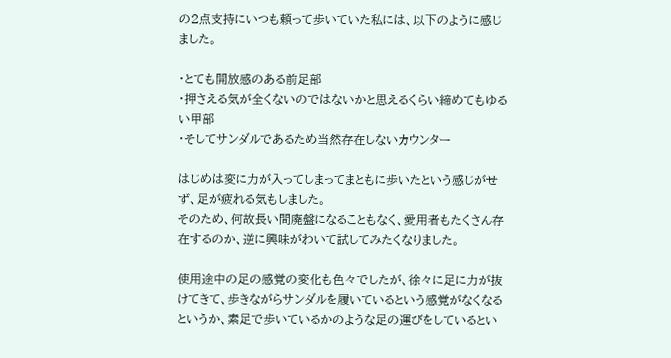の2点支持にいつも頼って歩いていた私には、以下のように感じました。

・とても開放感のある前足部
・押さえる気が全くないのではないかと思えるくらい締めてもゆるい甲部
・そしてサンダルであるため当然存在しないカウンター

はじめは変に力が入ってしまってまともに歩いたという感じがせず、足が疲れる気もしました。
そのため、何故長い間廃盤になることもなく、愛用者もたくさん存在するのか、逆に興味がわいて試してみたくなりました。

使用途中の足の感覚の変化も色々でしたが、徐々に足に力が抜けてきて、歩きながらサンダルを履いているという感覚がなくなるというか、素足で歩いているかのような足の運びをしているとい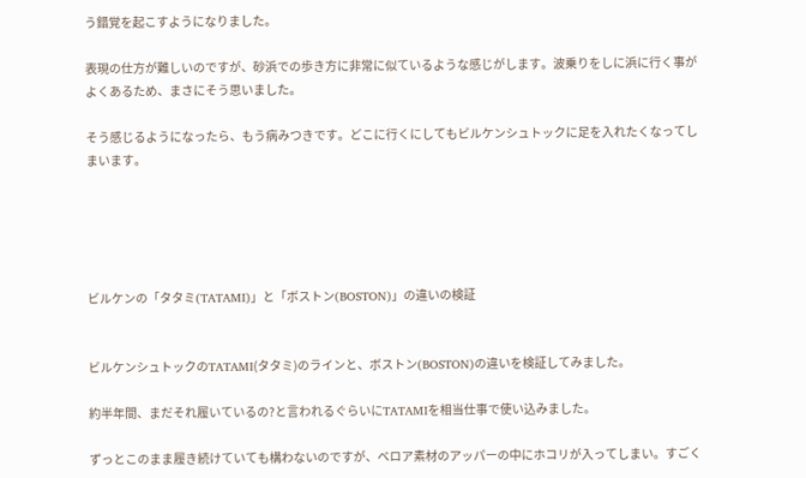う錯覚を起こすようになりました。

表現の仕方が難しいのですが、砂浜での歩き方に非常に似ているような感じがします。波乗りをしに浜に行く事がよくあるため、まさにそう思いました。

そう感じるようになったら、もう病みつきです。どこに行くにしてもビルケンシュトックに足を入れたくなってしまいます。





ビルケンの「タタミ(TATAMI)」と「ボストン(BOSTON)」の違いの検証


ビルケンシュトックのTATAMI(タタミ)のラインと、ボストン(BOSTON)の違いを検証してみました。

約半年間、まだそれ履いているの?と言われるぐらいにTATAMIを相当仕事で使い込みました。

ずっとこのまま履き続けていても構わないのですが、ベロア素材のアッパーの中にホコリが入ってしまい。すごく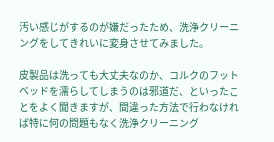汚い感じがするのが嫌だったため、洗浄クリーニングをしてきれいに変身させてみました。

皮製品は洗っても大丈夫なのか、コルクのフットベッドを濡らしてしまうのは邪道だ、といったことをよく聞きますが、間違った方法で行わなければ特に何の問題もなく洗浄クリーニング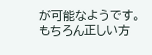が可能なようです。
もちろん正しい方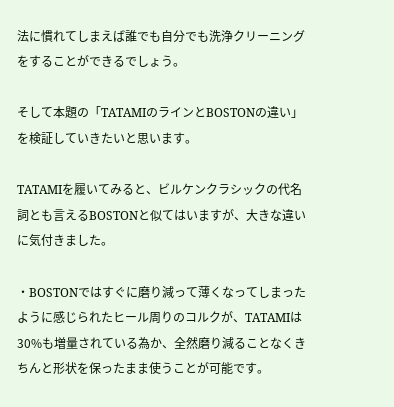法に慣れてしまえば誰でも自分でも洗浄クリーニングをすることができるでしょう。

そして本題の「TATAMIのラインとBOSTONの違い」を検証していきたいと思います。

TATAMIを履いてみると、ビルケンクラシックの代名詞とも言えるBOSTONと似てはいますが、大きな違いに気付きました。

・BOSTONではすぐに磨り減って薄くなってしまったように感じられたヒール周りのコルクが、TATAMIは30%も増量されている為か、全然磨り減ることなくきちんと形状を保ったまま使うことが可能です。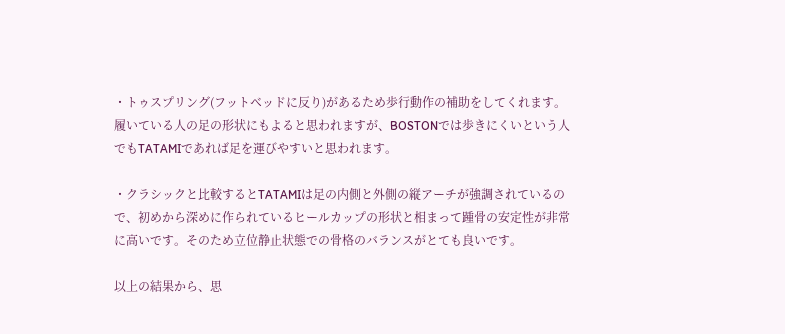・トゥスプリング(フットベッドに反り)があるため歩行動作の補助をしてくれます。
履いている人の足の形状にもよると思われますが、BOSTONでは歩きにくいという人でもTATAMIであれば足を運びやすいと思われます。

・クラシックと比較するとTATAMIは足の内側と外側の縦アーチが強調されているので、初めから深めに作られているヒールカップの形状と相まって踵骨の安定性が非常に高いです。そのため立位静止状態での骨格のバランスがとても良いです。

以上の結果から、思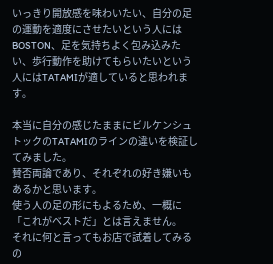いっきり開放感を味わいたい、自分の足の運動を適度にさせたいという人にはBOSTON、足を気持ちよく包み込みたい、歩行動作を助けてもらいたいという人にはTATAMIが適していると思われます。

本当に自分の感じたままにビルケンシュトックのTATAMIのラインの違いを検証してみました。
賛否両論であり、それぞれの好き嫌いもあるかと思います。
使う人の足の形にもよるため、一概に「これがベストだ」とは言えません。
それに何と言ってもお店で試着してみるの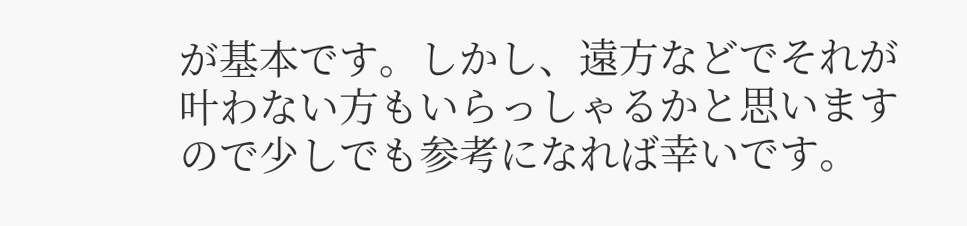が基本です。しかし、遠方などでそれが叶わない方もいらっしゃるかと思いますので少しでも参考になれば幸いです。